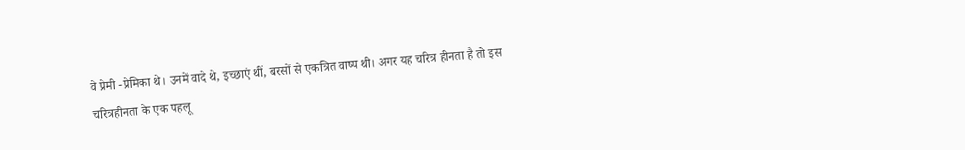वे प्रेमी -प्रेमिका थे। उनमें वादे थे, इच्छाएं थीं, बरसों से एकत्रित वाष्प थी। अगर यह चरित्र हीनता है तो इस चरित्रहीनता के एक पहलू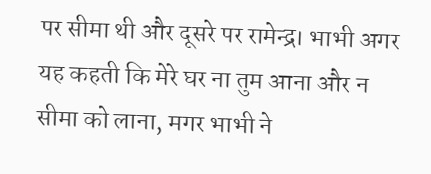पर सीमा थी और दूसरे पर रामेन्द्र। भाभी अगर यह कहती कि मेरे घर ना तुम आना और न सीमा को लाना, मगर भाभी ने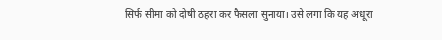सिर्फ सीमा को दोषी ठहरा कर फैसला सुनाया। उसे लगा कि यह अधूरा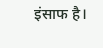इंसाफ है।